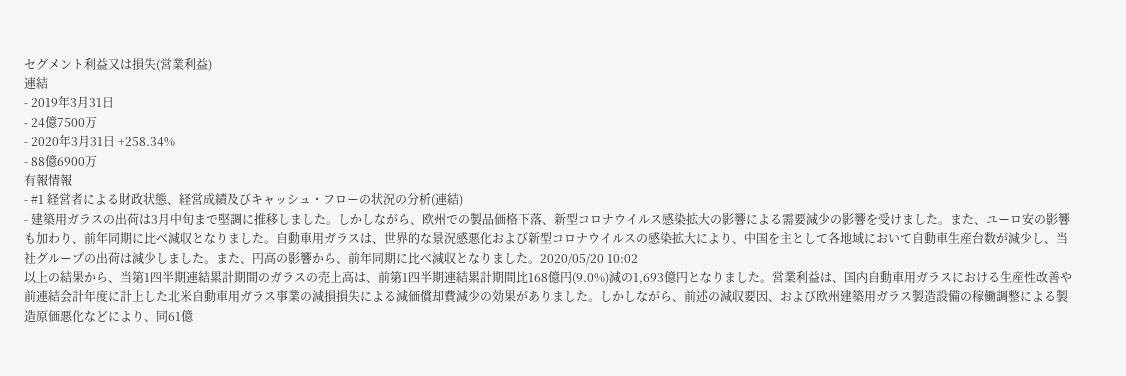セグメント利益又は損失(営業利益)
連結
- 2019年3月31日
- 24億7500万
- 2020年3月31日 +258.34%
- 88億6900万
有報情報
- #1 経営者による財政状態、経営成績及びキャッシュ・フローの状況の分析(連結)
- 建築用ガラスの出荷は3月中旬まで堅調に推移しました。しかしながら、欧州での製品価格下落、新型コロナウイルス感染拡大の影響による需要減少の影響を受けました。また、ユーロ安の影響も加わり、前年同期に比べ減収となりました。自動車用ガラスは、世界的な景況感悪化および新型コロナウイルスの感染拡大により、中国を主として各地域において自動車生産台数が減少し、当社グループの出荷は減少しました。また、円高の影響から、前年同期に比べ減収となりました。2020/05/20 10:02
以上の結果から、当第1四半期連結累計期間のガラスの売上高は、前第1四半期連結累計期間比168億円(9.0%)減の1,693億円となりました。営業利益は、国内自動車用ガラスにおける生産性改善や前連結会計年度に計上した北米自動車用ガラス事業の減損損失による減価償却費減少の効果がありました。しかしながら、前述の減収要因、および欧州建築用ガラス製造設備の稼働調整による製造原価悪化などにより、同61億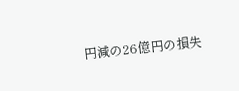円減の26億円の損失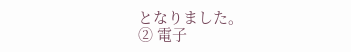となりました。
② 電子